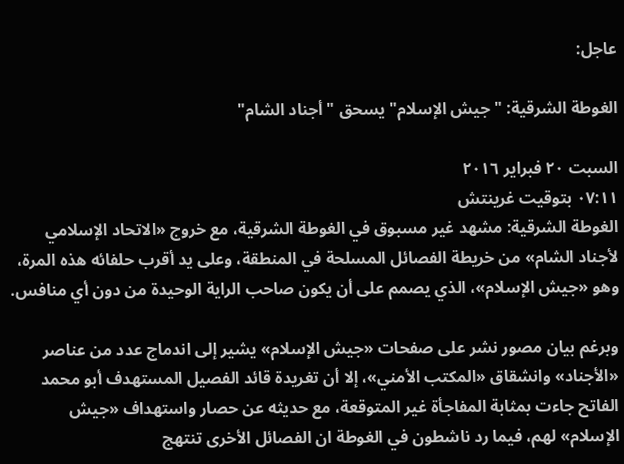عاجل:

الغوطة الشرقية: "جيش الإسلام" يسحق "أجناد الشام"

السبت ٢٠ فبراير ٢٠١٦
٠٧:١١ بتوقيت غرينتش
الغوطة الشرقية: مشهد غير مسبوق في الغوطة الشرقية، مع خروج «الاتحاد الإسلامي لأجناد الشام» من خريطة الفصائل المسلحة في المنطقة، وعلى يد أقرب حلفائه هذه المرة، وهو «جيش الإسلام»، الذي يصمم على أن يكون صاحب الراية الوحيدة من دون أي منافس.

وبرغم بيان مصور نشر على صفحات «جيش الإسلام» يشير إلى اندماج عدد من عناصر «الأجناد» وانشقاق «المكتب الأمني»، إلا أن تغريدة قائد الفصيل المستهدف أبو محمد الفاتح جاءت بمثابة المفاجأة غير المتوقعة، مع حديثه عن حصار واستهداف «جيش الإسلام» لهم، فيما رد ناشطون في الغوطة ان الفصائل الأخرى تنتهج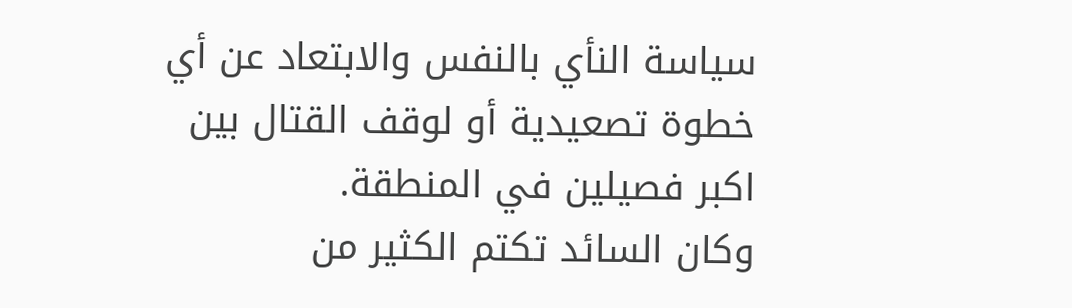سياسة النأي بالنفس والابتعاد عن أي خطوة تصعيدية أو لوقف القتال بين اكبر فصيلين في المنطقة.
وكان السائد تكتم الكثير من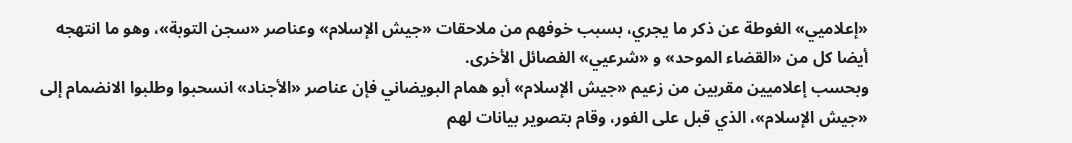«إعلاميي» الغوطة عن ذكر ما يجري، بسبب خوفهم من ملاحقات «جيش الإسلام» وعناصر «سجن التوبة»، وهو ما انتهجه أيضا كل من «القضاء الموحد» و «شرعيي» الفصائل الأخرى.
وبحسب إعلاميين مقربين من زعيم «جيش الإسلام» أبو همام البويضاني فإن عناصر «الأجناد» انسحبوا وطلبوا الانضمام إلى «جيش الإسلام»، الذي قبل على الفور، وقام بتصوير بيانات لهم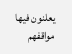يعلنون فيها مواقفهم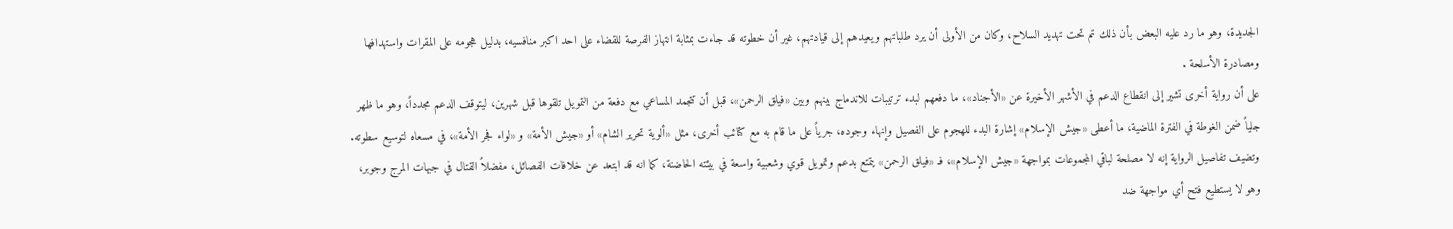الجديدة، وهو ما رد عليه البعض بأن ذلك تم تحت تهديد السلاح، وكان من الأولى أن يرد طلباتهم ويعيدهم إلى قيادتهم، غير أن خطوته قد جاءت بمثابة انتهاز الفرصة للقضاء على احد اكبر منافسيه، بدليل هجومه على المقرات واستهدافها ومصادرة الأسلحة .
على أن رواية أخرى تشير إلى انقطاع الدعم في الأشهر الأخيرة عن «الأجناد»، ما دفعهم لبدء ترتيبات للاندماج بينهم وبين «فيلق الرحمن»، قبل أن تتجمد المساعي مع دفعة من التمويل تلقوها قبل شهرين، ليتوقف الدعم مجدداً، وهو ما ظهر جلياً ضمن الغوطة في الفترة الماضية، ما أعطى «جيش الإسلام» إشارة البدء للهجوم على الفصيل وإنهاء وجوده، جرياً على ما قام به مع كتائب أخرى، مثل «ألوية تحرير الشام» أو «جيش الأمة» و «لواء فجر الأمة»، في مسعاه لتوسيع سطوته. وتضيف تفاصيل الرواية إنه لا مصلحة لباقي المجموعات بمواجهة «جيش الإسلام»، فـ «فيلق الرحمن» يتمتع بدعم وتمويل قوي وشعبية واسعة في بيئته الحاضنة، كما انه قد ابتعد عن خلافات الفصائل، مفضلاً القتال في جبهات المرج وجوبر، وهو لا يستطيع فتح أي مواجهة ضد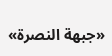«جبهة النصرة»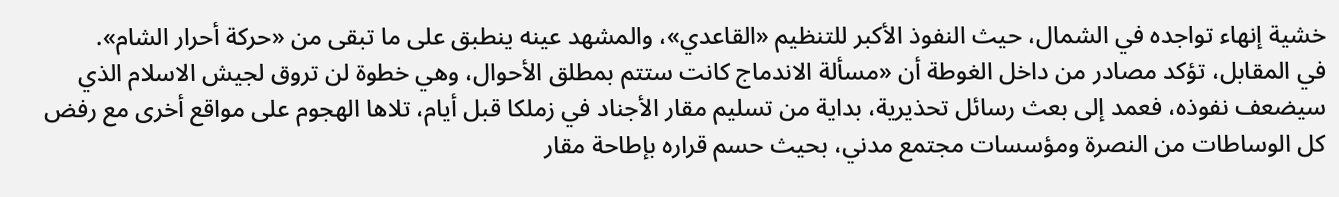خشية إنهاء تواجده في الشمال، حيث النفوذ الأكبر للتنظيم «القاعدي»، والمشهد عينه ينطبق على ما تبقى من «حركة أحرار الشام».
في المقابل، تؤكد مصادر من داخل الغوطة أن «مسألة الاندماج كانت ستتم بمطلق الأحوال، وهي خطوة لن تروق لجيش الاسلام الذي سيضعف نفوذه، فعمد إلى بعث رسائل تحذيرية، بداية من تسليم مقار الأجناد في زملكا قبل أيام، تلاها الهجوم على مواقع أخرى مع رفض كل الوساطات من النصرة ومؤسسات مجتمع مدني، بحيث حسم قراره بإطاحة مقار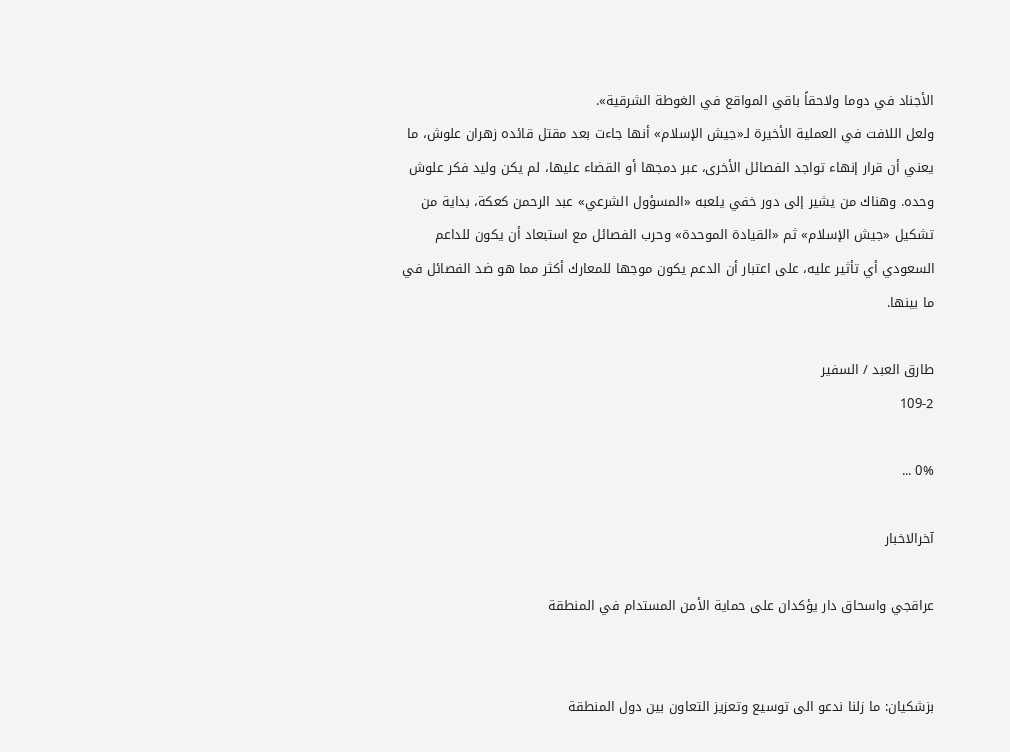الأجناد في دوما ولاحقاً باقي المواقع في الغوطة الشرقية».
ولعل اللافت في العملية الأخيرة لـ«جيش الإسلام» أنها جاءت بعد مقتل قائده زهران علوش، ما يعني أن قرار إنهاء تواجد الفصائل الأخرى، عبر دمجها أو القضاء عليها، لم يكن وليد فكر علوش وحده. وهناك من يشير إلى دور خفي يلعبه «المسؤول الشرعي» عبد الرحمن كعكة، بداية من تشكيل «جيش الإسلام» ثم «القيادة الموحدة» وحرب الفصائل مع استبعاد أن يكون للداعم السعودي أي تأثير عليه، على اعتبار أن الدعم يكون موجها للمعارك أكثر مما هو ضد الفصائل في ما بينها.

طارق العبد / السفير
109-2

0% ...

آخرالاخبار

عراقجي واسحاق دار يؤكدان على حماية الأمن المستدام في المنطقة


بزشكيان: ما زلنا ندعو الى توسيع وتعزيز التعاون بين دول المنطقة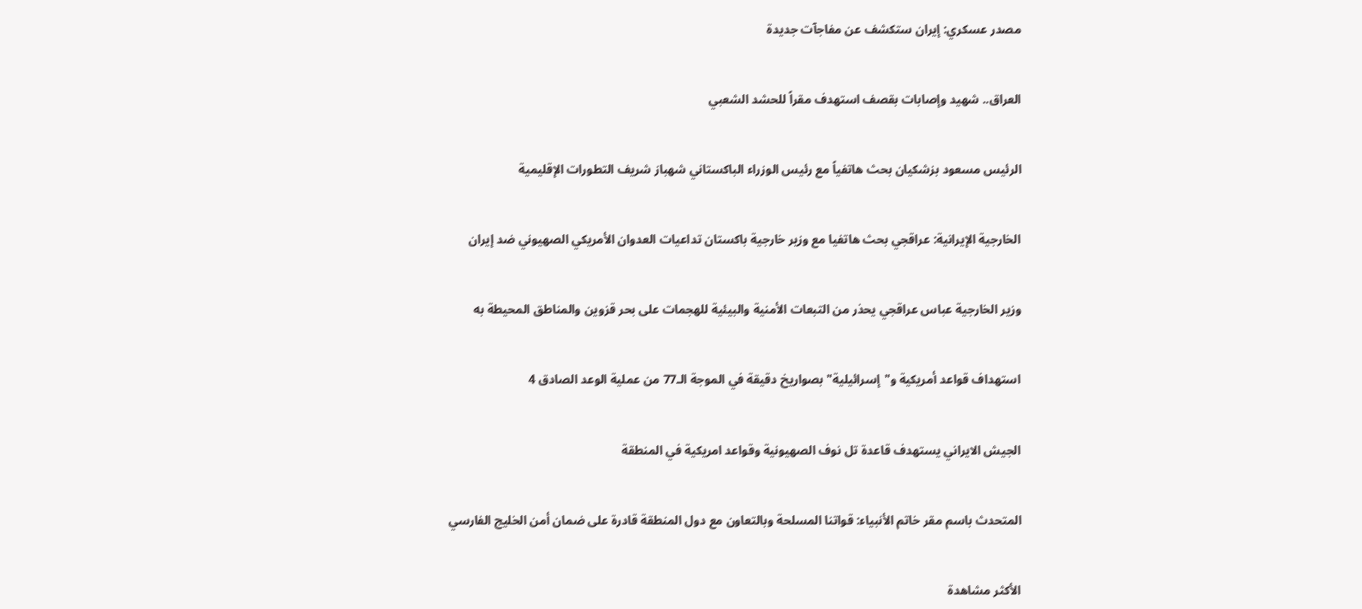مصدر عسكري: إيران ستكشف عن مفاجآت جديدة


العراق.. شهيد وإصابات بقصف استهدف مقراً للحشد الشعبي


الرئيس مسعود بزشكيان بحث هاتفياً مع رئيس الوزراء الباكستاني شهباز شريف التطورات الإقليمية


الخارجية الإيرانية: عراقجي بحث هاتفيا مع وزير خارجية باكستان تداعيات العدوان الأمريكي الصهيوني ضد إيران


وزير الخارجية عباس عراقجي يحذر من التبعات الأمنية والبيئية للهجمات على بحر قزوين والمناطق المحيطة به


استهداف قواعد أمريكية و"إسرائيلية" بصواريخ دقيقة في الموجة الـ77 من عملية الوعد الصادق 4


الجيش الايراني یستهدف قاعدة تل نوف الصهيونية وقواعد امريكية في المنطقة


المتحدث باسم مقر خاتم الأنبياء: قواتنا المسلحة وبالتعاون مع دول المنطقة قادرة على ضمان أمن الخليج الفارسي


الأكثر مشاهدة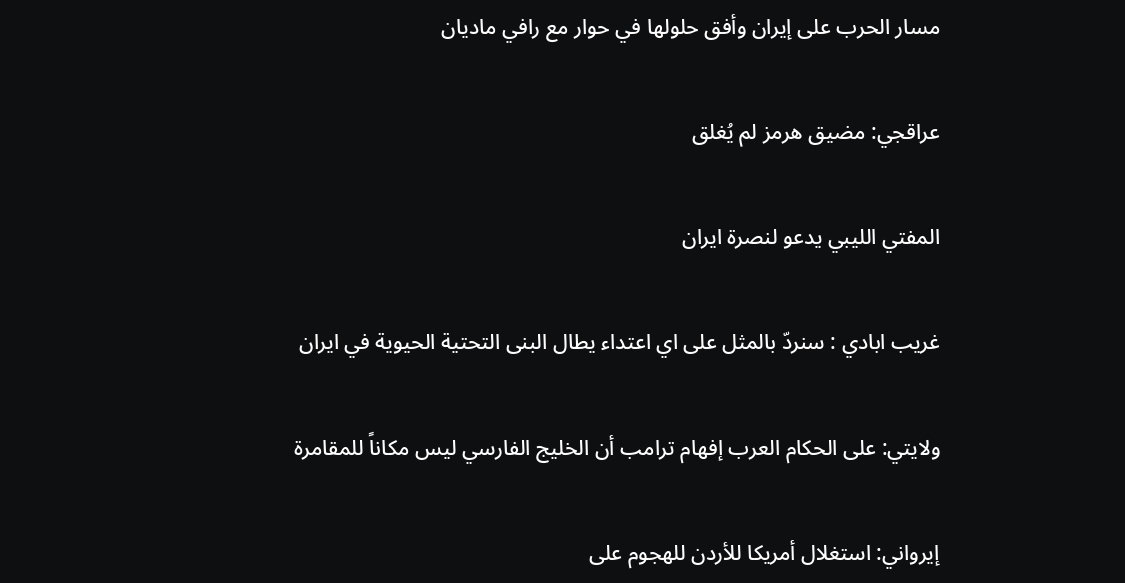مسار الحرب على إيران وأفق حلولها في حوار مع رافي ماديان


عراقجي: مضيق هرمز لم يُغلق


المفتي الليبي يدعو لنصرة ايران


غريب ابادي : سنردّ بالمثل على اي اعتداء يطال البنى التحتية الحيوية في ايران


ولايتي: على الحكام العرب إفهام ترامب أن الخليج الفارسي ليس مكاناً للمقامرة


إيرواني: استغلال أمريكا للأردن للهجوم على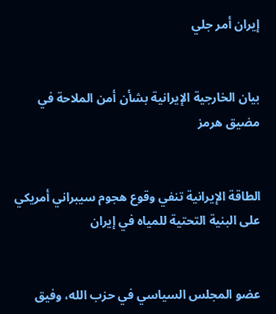إيران أمر جلي


بيان الخارجية الإيرانية بشأن أمن الملاحة في مضيق هرمز


الطاقة الإيرانية تنفي وقوع هجوم سيبراني أمريكي على البنية التحتية للمياه في إيران


عضو المجلس السياسي في حزب الله، وفيق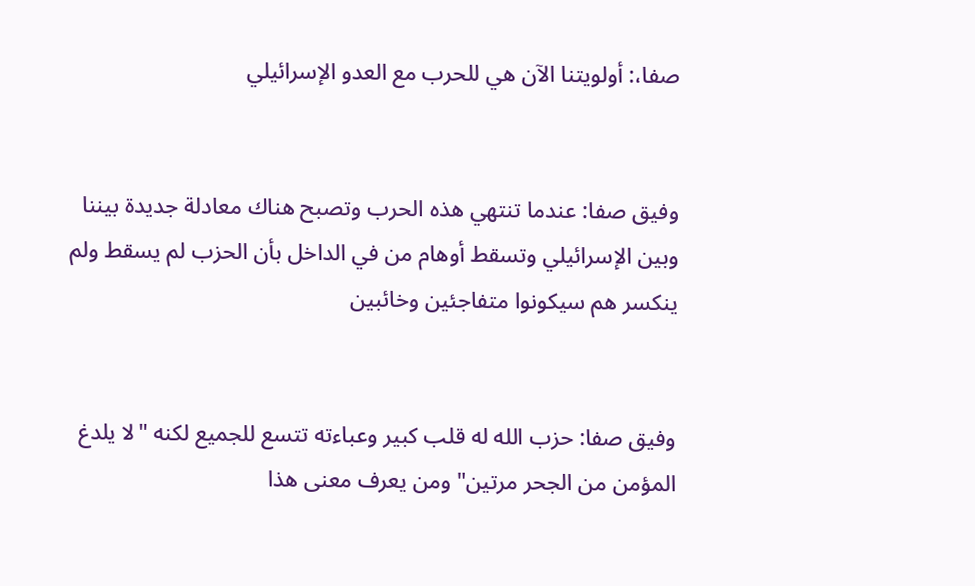صفا،: أولويتنا الآن هي للحرب مع العدو الإسرائيلي


وفيق صفا: عندما تنتهي هذه الحرب وتصبح هناك معادلة جديدة بيننا وبين الإسرائيلي وتسقط أوهام من في الداخل بأن الحزب لم يسقط ولم ينكسر هم سيكونوا متفاجئين وخائبين


وفيق صفا: حزب الله له قلب كبير وعباءته تتسع للجميع لكنه "لا يلدغ المؤمن من الجحر مرتين" ومن يعرف معنى هذا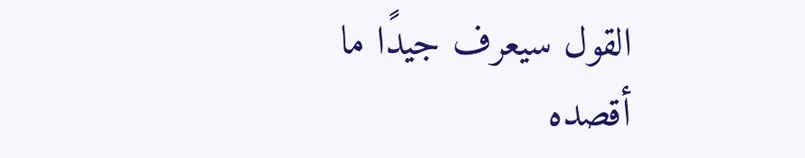القول سيعرف جيدًا ما أقصده